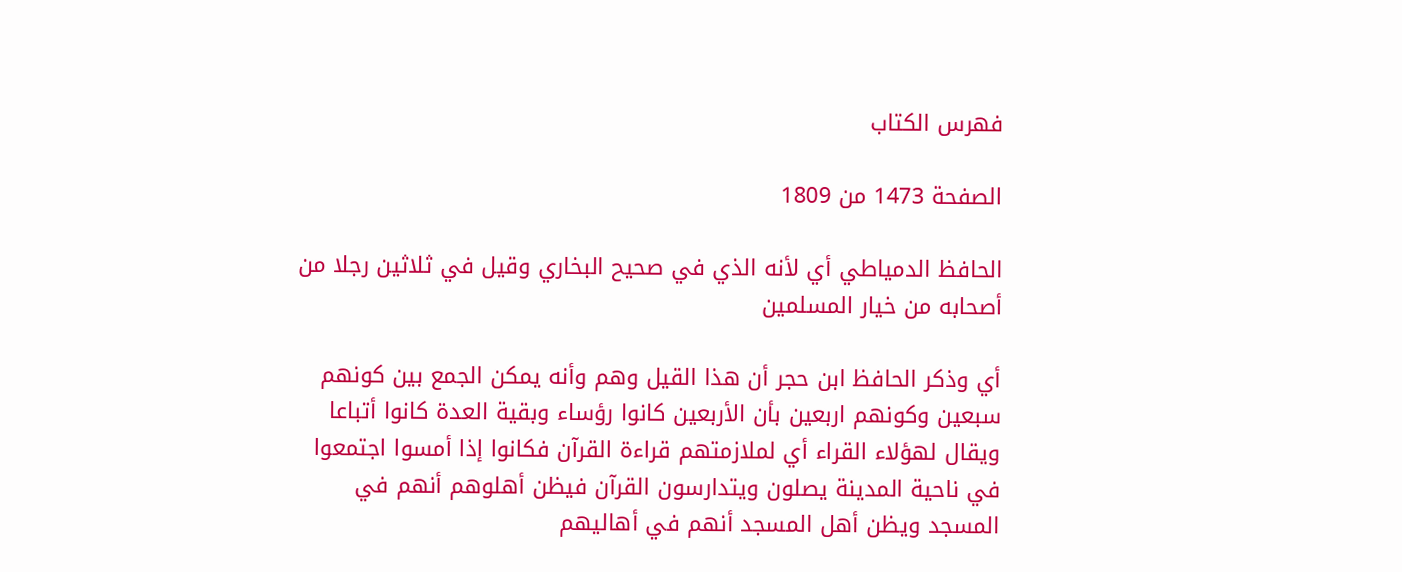فهرس الكتاب

الصفحة 1473 من 1809

الحافظ الدمياطي أي لأنه الذي في صحيح البخاري وقيل في ثلاثين رجلا من أصحابه من خيار المسلمين

أي وذكر الحافظ ابن حجر أن هذا القيل وهم وأنه يمكن الجمع بين كونهم سبعين وكونهم اربعين بأن الأربعين كانوا رؤساء وبقية العدة كانوا أتباعا ويقال لهؤلاء القراء أي لملازمتهم قراءة القرآن فكانوا إذا أمسوا اجتمعوا في ناحية المدينة يصلون ويتدارسون القرآن فيظن أهلوهم أنهم في المسجد ويظن أهل المسجد أنهم في أهاليهم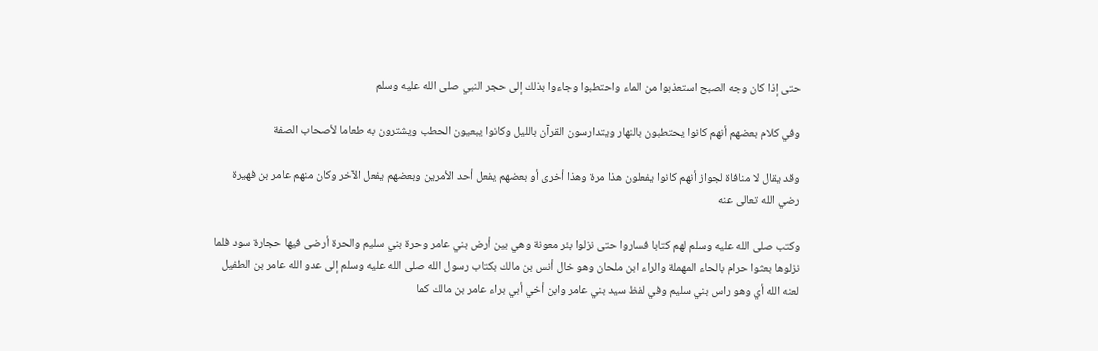حتى إذا كان وجه الصبح استعذبوا من الماء واحتطبوا وجاءوا بذلك إلى حجر النبي صلى الله عليه وسلم

وفي كلام بعضهم أنهم كانوا يحتطبون بالنهار ويتدارسون القرآن بالليل وكانوا يبعيون الحطب ويشترون به طعاما لأصحاب الصفة

وقد يقال لا منافاة لجواز أنهم كانوا يفعلون هذا مرة وهذا أخرى أو بعضهم يفعل أحد الأمرين وبعضهم يفعل الآخر وكان منهم عامر بن فهيرة رضي الله تعالى عنه

وكتب صلى الله عليه وسلم لهم كتابا فساروا حتى نزلوا بئر معونة وهي بين أرض بني عامر وحرة بني سليم والحرة أرضى فيها حجارة سود فلما نزلوها بعثوا حرام بالحاء المهملة والراء ابن ملحان وهو خال أنس بن مالك بكتاب رسول الله صلى الله عليه وسلم إلى عدو الله عامر بن الطفيل لعنه الله أي وهو راس بني سليم وفي لفظ سيد بني عامر وابن أخي أبي براء عامر بن مالك كما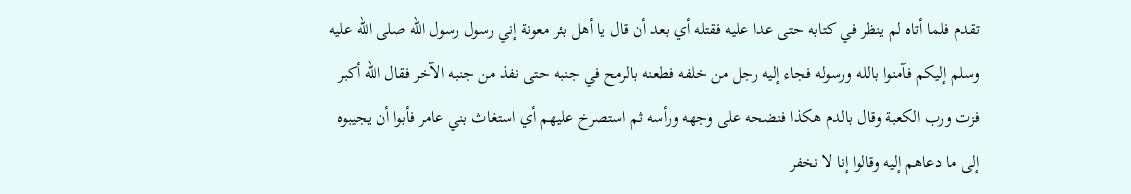تقدم فلما أتاه لم ينظر في كتابه حتى عدا عليه فقتله أي بعد أن قال يا أهل بئر معونة إني رسول رسول الله صلى الله عليه وسلم إليكم فآمنوا بالله ورسوله فجاء إليه رجل من خلفه فطعنه بالرمح في جنبه حتى نفذ من جنبه الآخر فقال الله أكبر فزت ورب الكعبة وقال بالدم هكذا فنضحه على وجهه ورأسه ثم استصرخ عليهم أي استغاث بني عامر فأبوا أن يجيبوه إلى ما دعاهم إليه وقالوا إنا لا نخفر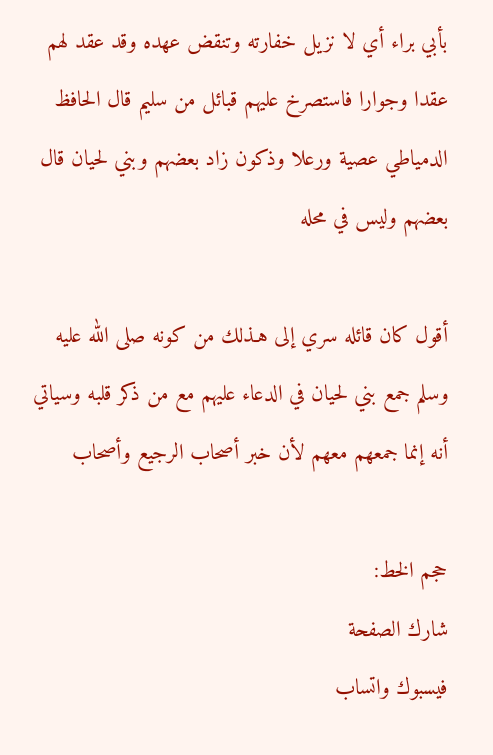بأبي براء أي لا نزيل خفارته وتنقض عهده وقد عقد لهم عقدا وجوارا فاستصرخ عليهم قبائل من سليم قال الحافظ الدمياطي عصية ورعلا وذكون زاد بعضهم وبني لحيان قال بعضهم وليس في محله

أقول كان قائله سري إلى هـذلك من كونه صلى الله عليه وسلم جمع بني لحيان في الدعاء عليهم مع من ذكر قلبه وسياتي أنه إنما جمعهم معهم لأن خبر أصحاب الرجيع وأصحاب

حجم الخط:
شارك الصفحة
فيسبوك واتساب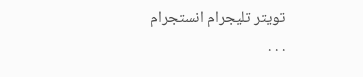تويتر تليجرام انستجرام
. . .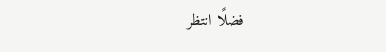فضلًا انتظر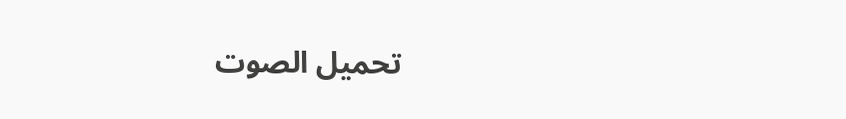تحميل الصوت